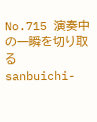No.715 演奏中の一瞬を切り取る sanbuichi-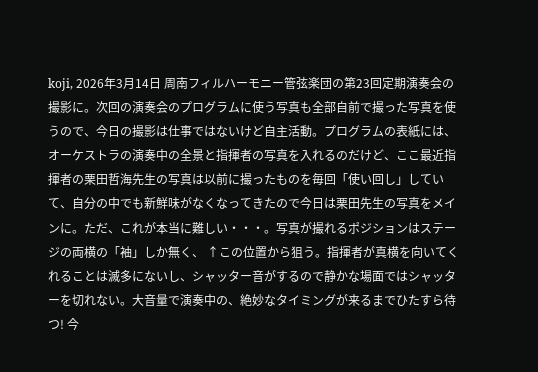koji, 2026年3月14日 周南フィルハーモニー管弦楽団の第23回定期演奏会の撮影に。次回の演奏会のプログラムに使う写真も全部自前で撮った写真を使うので、今日の撮影は仕事ではないけど自主活動。プログラムの表紙には、オーケストラの演奏中の全景と指揮者の写真を入れるのだけど、ここ最近指揮者の栗田哲海先生の写真は以前に撮ったものを毎回「使い回し」していて、自分の中でも新鮮味がなくなってきたので今日は栗田先生の写真をメインに。ただ、これが本当に難しい・・・。写真が撮れるポジションはステージの両横の「袖」しか無く、 ↑この位置から狙う。指揮者が真横を向いてくれることは滅多にないし、シャッター音がするので静かな場面ではシャッターを切れない。大音量で演奏中の、絶妙なタイミングが来るまでひたすら待つ! 今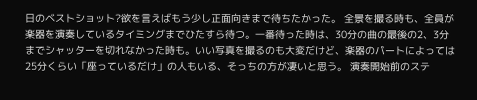日のベストショット?欲を言えばもう少し正面向きまで待ちたかった。 全景を撮る時も、全員が楽器を演奏しているタイミングまでひたすら待つ。一番待った時は、30分の曲の最後の2、3分までシャッターを切れなかった時も。いい写真を撮るのも大変だけど、楽器のパートによっては25分くらい「座っているだけ」の人もいる、そっちの方が凄いと思う。 演奏開始前のステ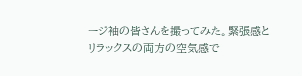ージ袖の皆さんを撮ってみた。緊張感とリラックスの両方の空気感で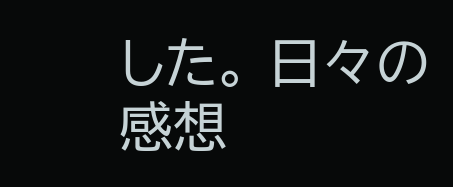した。 日々の感想